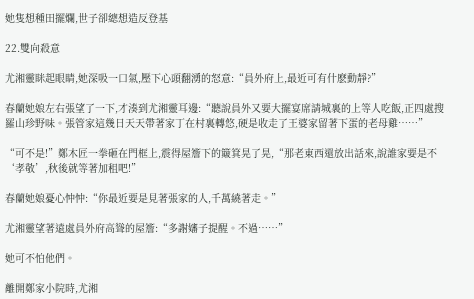她隻想種田擺爛,世子卻總想造反登基

22.雙向殺意

尤湘靈眯起眼睛,她深吸一口氣,壓下心頭翻湧的怒意:“員外府上,最近可有什麽動靜?”

春蘭她娘左右張望了一下,才湊到尤湘靈耳邊:“聽說員外又要大擺宴席請城裏的上等人吃飯,正四處搜羅山珍野味。張管家這幾日天天帶著家丁在村裏轉悠,硬是收走了王婆家留著下蛋的老母雞……”

“可不是!”鄭木匠一拳砸在門框上,震得屋簷下的簸箕晃了晃,“那老東西還放出話來,說誰家要是不‘孝敬’,秋後就等著加租吧!”

春蘭她娘憂心忡忡:“你最近要是見著張家的人,千萬繞著走。”

尤湘靈望著遠處員外府高聳的屋簷:“多謝嬸子提醒。不過……”

她可不怕他們。

離開鄭家小院時,尤湘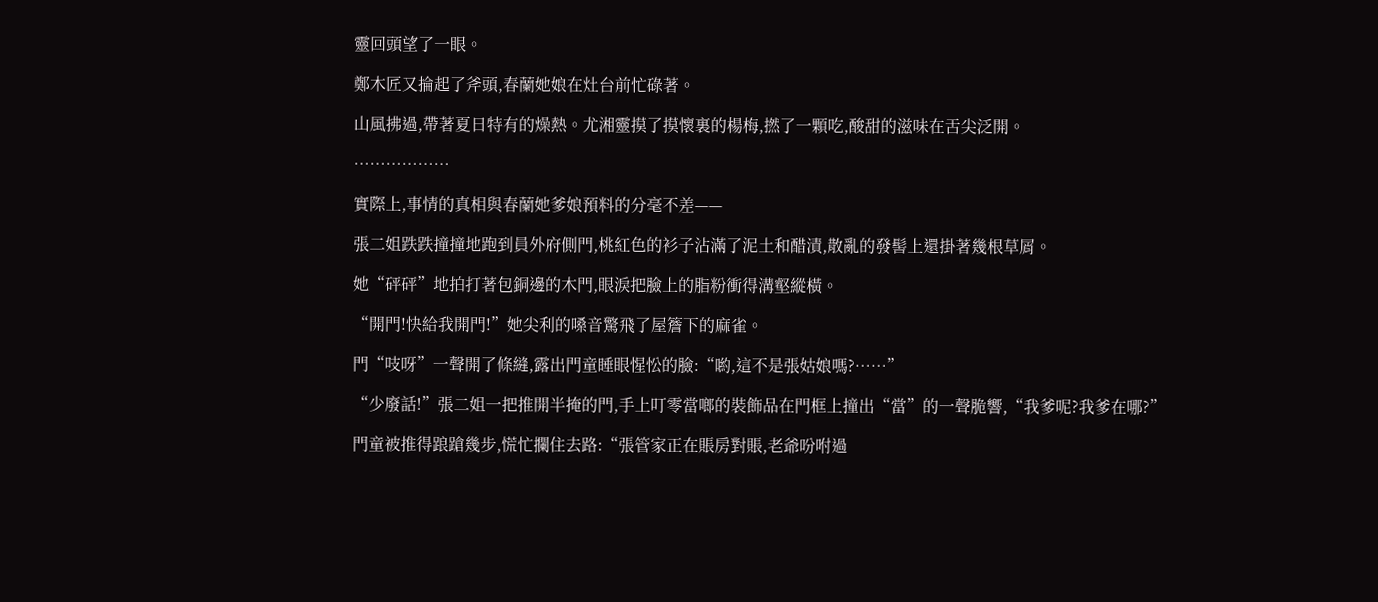靈回頭望了一眼。

鄭木匠又掄起了斧頭,春蘭她娘在灶台前忙碌著。

山風拂過,帶著夏日特有的燥熱。尤湘靈摸了摸懷裏的楊梅,撚了一顆吃,酸甜的滋味在舌尖泛開。

………………

實際上,事情的真相與春蘭她爹娘預料的分毫不差——

張二姐跌跌撞撞地跑到員外府側門,桃紅色的衫子沾滿了泥土和醋漬,散亂的發髻上還掛著幾根草屑。

她“砰砰”地拍打著包銅邊的木門,眼淚把臉上的脂粉衝得溝壑縱橫。

“開門!快給我開門!”她尖利的嗓音驚飛了屋簷下的麻雀。

門“吱呀”一聲開了條縫,露出門童睡眼惺忪的臉:“喲,這不是張姑娘嗎?……”

“少廢話!”張二姐一把推開半掩的門,手上叮零當啷的裝飾品在門框上撞出“當”的一聲脆響,“我爹呢?我爹在哪?”

門童被推得踉蹌幾步,慌忙攔住去路:“張管家正在賬房對賬,老爺吩咐過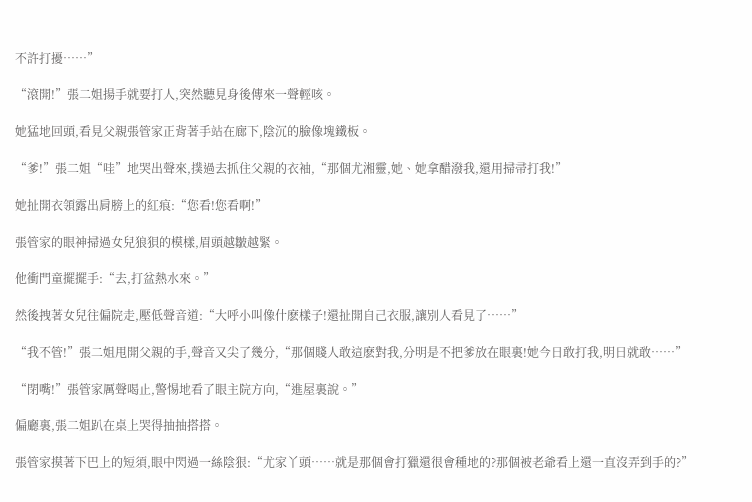不許打擾……”

“滾開!”張二姐揚手就要打人,突然聽見身後傳來一聲輕咳。

她猛地回頭,看見父親張管家正背著手站在廊下,陰沉的臉像塊鐵板。

“爹!”張二姐“哇”地哭出聲來,撲過去抓住父親的衣袖,“那個尤湘靈,她、她拿醋潑我,還用掃帚打我!”

她扯開衣領露出肩膀上的紅痕:“您看!您看啊!”

張管家的眼神掃過女兒狼狽的模樣,眉頭越皺越緊。

他衝門童擺擺手:“去,打盆熱水來。”

然後拽著女兒往偏院走,壓低聲音道:“大呼小叫像什麽樣子!還扯開自己衣服,讓別人看見了……”

“我不管!”張二姐甩開父親的手,聲音又尖了幾分,“那個賤人敢這麽對我,分明是不把爹放在眼裏!她今日敢打我,明日就敢……”

“閉嘴!”張管家厲聲喝止,警惕地看了眼主院方向,“進屋裏說。”

偏廳裏,張二姐趴在桌上哭得抽抽搭搭。

張管家摸著下巴上的短須,眼中閃過一絲陰狠:“尤家丫頭……就是那個會打獵還很會種地的?那個被老爺看上還一直沒弄到手的?”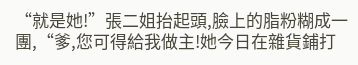“就是她!”張二姐抬起頭,臉上的脂粉糊成一團,“爹,您可得給我做主!她今日在雜貨鋪打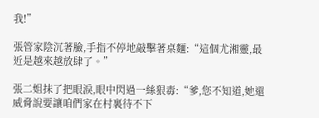我!”

張管家陰沉著臉,手指不停地敲擊著桌麵:“這個尤湘靈,最近是越來越放肆了。”

張二姐抹了把眼淚,眼中閃過一絲狠毒:“爹,您不知道,她還威脅說要讓咱們家在村裏待不下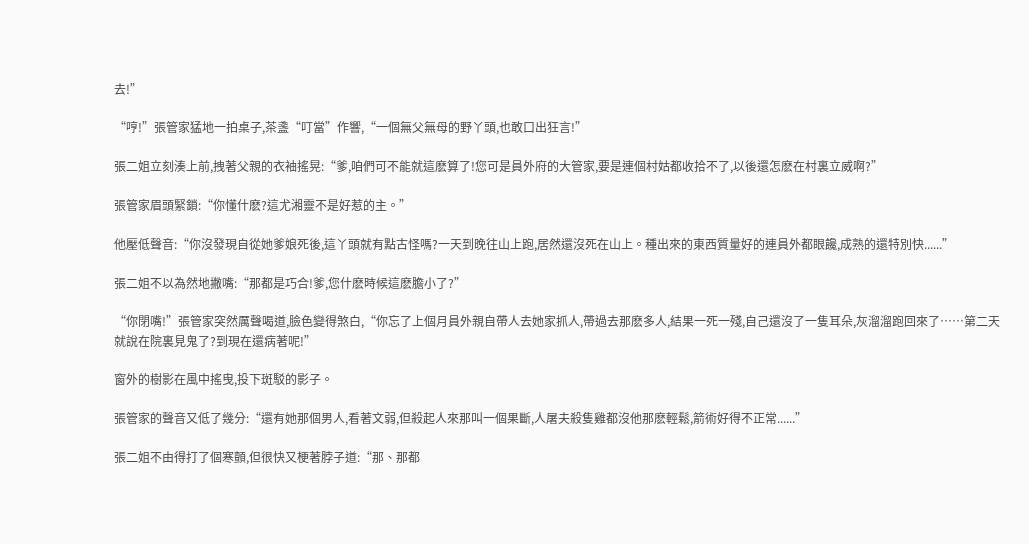去!”

“哼!”張管家猛地一拍桌子,茶盞“叮當”作響,“一個無父無母的野丫頭,也敢口出狂言!”

張二姐立刻湊上前,拽著父親的衣袖搖晃:“爹,咱們可不能就這麽算了!您可是員外府的大管家,要是連個村姑都收拾不了,以後還怎麽在村裏立威啊?”

張管家眉頭緊鎖:“你懂什麽?這尤湘靈不是好惹的主。”

他壓低聲音:“你沒發現自從她爹娘死後,這丫頭就有點古怪嗎?一天到晚往山上跑,居然還沒死在山上。種出來的東西質量好的連員外都眼饞,成熟的還特別快......”

張二姐不以為然地撇嘴:“那都是巧合!爹,您什麽時候這麽膽小了?”

“你閉嘴!”張管家突然厲聲喝道,臉色變得煞白,“你忘了上個月員外親自帶人去她家抓人,帶過去那麽多人,結果一死一殘,自己還沒了一隻耳朵,灰溜溜跑回來了……第二天就說在院裏見鬼了?到現在還病著呢!”

窗外的樹影在風中搖曳,投下斑駁的影子。

張管家的聲音又低了幾分:“還有她那個男人,看著文弱,但殺起人來那叫一個果斷,人屠夫殺隻雞都沒他那麽輕鬆,箭術好得不正常......”

張二姐不由得打了個寒顫,但很快又梗著脖子道:“那、那都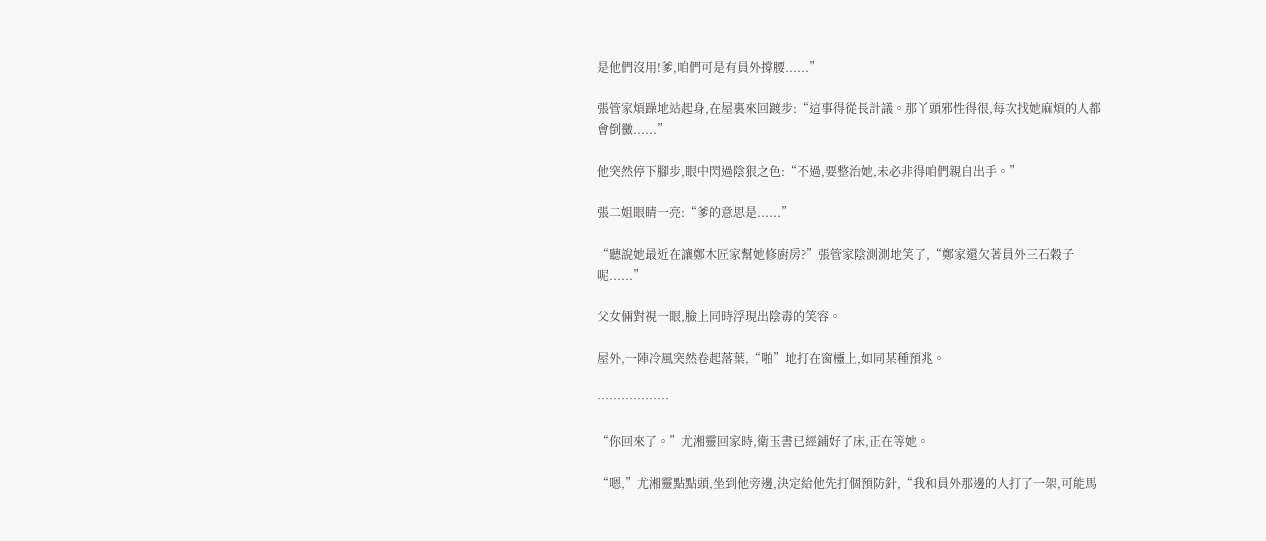是他們沒用!爹,咱們可是有員外撐腰......”

張管家煩躁地站起身,在屋裏來回踱步:“這事得從長計議。那丫頭邪性得很,每次找她麻煩的人都會倒黴......”

他突然停下腳步,眼中閃過陰狠之色:“不過,要整治她,未必非得咱們親自出手。”

張二姐眼睛一亮:“爹的意思是......”

“聽說她最近在讓鄭木匠家幫她修廚房?”張管家陰測測地笑了,“鄭家還欠著員外三石穀子呢......”

父女倆對視一眼,臉上同時浮現出陰毒的笑容。

屋外,一陣冷風突然卷起落葉,“啪”地打在窗欞上,如同某種預兆。

………………

“你回來了。”尤湘靈回家時,衛玉書已經鋪好了床,正在等她。

“嗯,”尤湘靈點點頭,坐到他旁邊,決定給他先打個預防針,“我和員外那邊的人打了一架,可能馬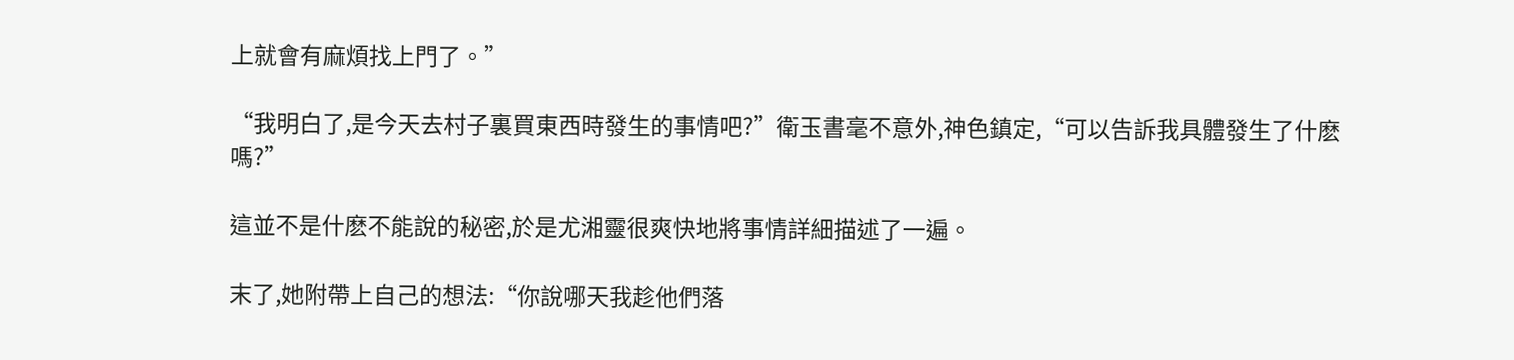上就會有麻煩找上門了。”

“我明白了,是今天去村子裏買東西時發生的事情吧?”衛玉書毫不意外,神色鎮定,“可以告訴我具體發生了什麽嗎?”

這並不是什麽不能說的秘密,於是尤湘靈很爽快地將事情詳細描述了一遍。

末了,她附帶上自己的想法:“你說哪天我趁他們落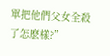單把他們父女全殺了怎麽樣?”